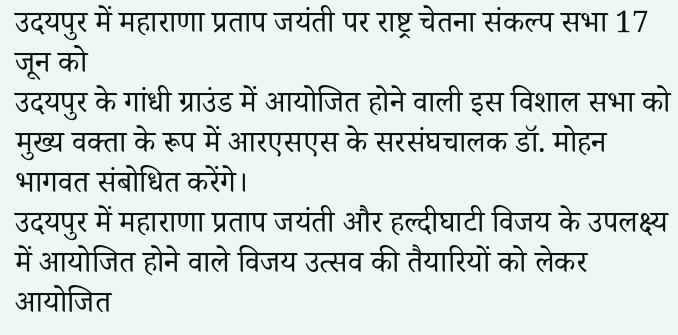उदयपुर में महाराणा प्रताप जयंती पर राष्ट्र चेतना संकल्प सभा 17 जून को
उदयपुर के गांधी ग्राउंड में आयोजित होने वाली इस विशाल सभा को मुख्य वक्ता के रूप में आरएसएस के सरसंघचालक डॉ. मोहन भागवत संबोधित करेंगे।
उदयपुर में महाराणा प्रताप जयंती और हल्दीघाटी विजय के उपलक्ष्य में आयोजित होने वाले विजय उत्सव की तैयारियों को लेकर आयोजित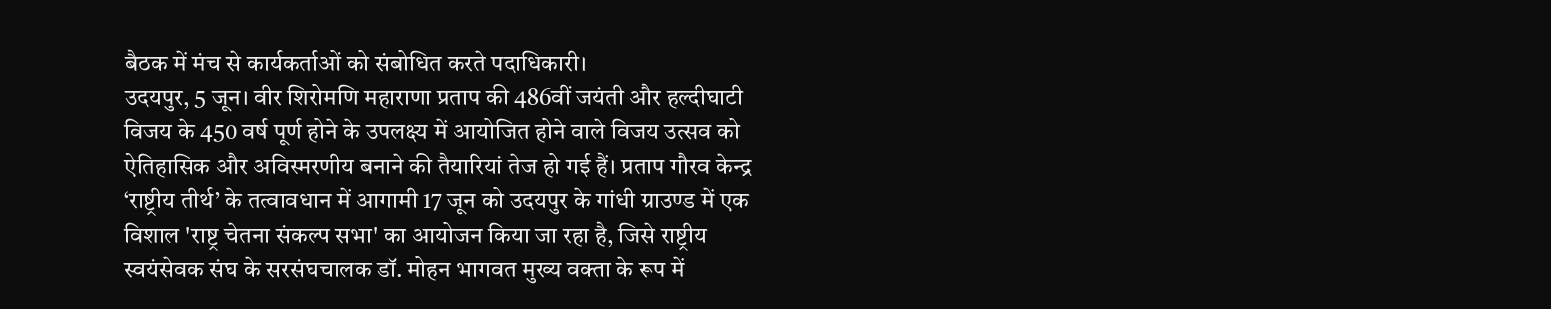बैठक में मंच से कार्यकर्ताओं को संबोधित करते पदाधिकारी।
उदयपुर, 5 जून। वीर शिरोमणि महाराणा प्रताप की 486वीं जयंती और हल्दीघाटी विजय के 450 वर्ष पूर्ण होने के उपलक्ष्य में आयोजित होने वाले विजय उत्सव को ऐतिहासिक और अविस्मरणीय बनाने की तैयारियां तेज हो गई हैं। प्रताप गौरव केन्द्र ‘राष्ट्रीय तीर्थ’ के तत्वावधान में आगामी 17 जून को उदयपुर के गांधी ग्राउण्ड में एक विशाल 'राष्ट्र चेतना संकल्प सभा' का आयोजन किया जा रहा है, जिसे राष्ट्रीय स्वयंसेवक संघ के सरसंघचालक डॉ. मोहन भागवत मुख्य वक्ता के रूप में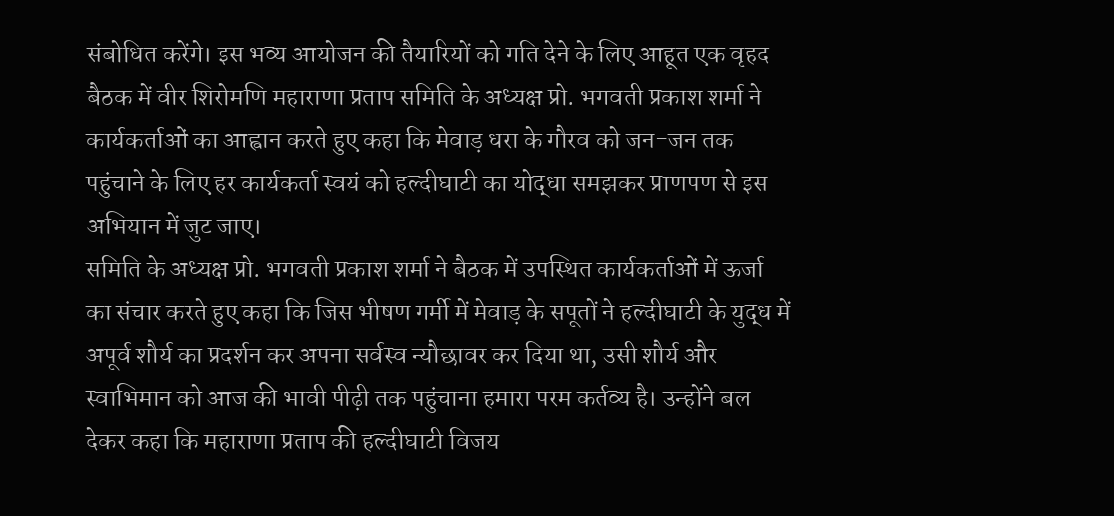संबोधित करेंगे। इस भव्य आयोजन की तैयारियों को गति देने के लिए आहूत एक वृहद बैठक में वीर शिरोमणि महाराणा प्रताप समिति के अध्यक्ष प्रो. भगवती प्रकाश शर्मा ने कार्यकर्ताओं का आह्वान करते हुए कहा कि मेवाड़ धरा के गौरव को जन-जन तक पहुंचाने के लिए हर कार्यकर्ता स्वयं को हल्दीघाटी का योद्धा समझकर प्राणपण से इस अभियान में जुट जाए।
समिति के अध्यक्ष प्रो. भगवती प्रकाश शर्मा ने बैठक में उपस्थित कार्यकर्ताओं में ऊर्जा का संचार करते हुए कहा कि जिस भीषण गर्मी में मेवाड़ के सपूतों ने हल्दीघाटी के युद्ध में अपूर्व शौर्य का प्रदर्शन कर अपना सर्वस्व न्यौछावर कर दिया था, उसी शौर्य और स्वाभिमान को आज की भावी पीढ़ी तक पहुंचाना हमारा परम कर्तव्य है। उन्होंने बल देकर कहा कि महाराणा प्रताप की हल्दीघाटी विजय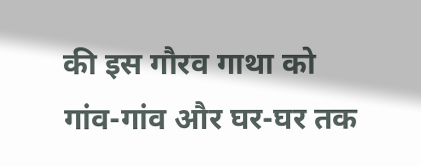की इस गौरव गाथा को गांव-गांव और घर-घर तक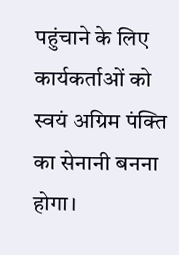पहुंचाने के लिए कार्यकर्ताओं को स्वयं अग्रिम पंक्ति का सेनानी बनना होगा।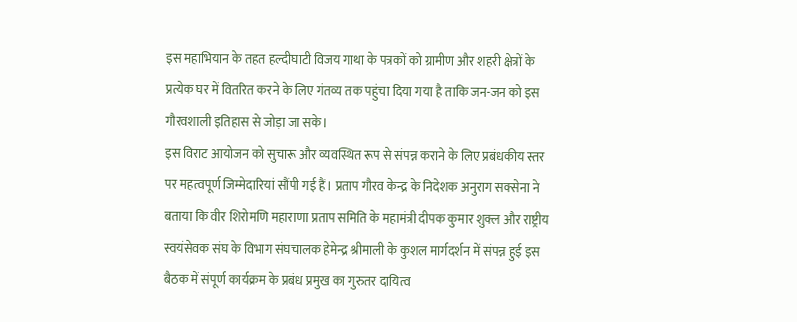इस महाभियान के तहत हल्दीघाटी विजय गाथा के पत्रकों को ग्रामीण और शहरी क्षेत्रों के प्रत्येक घर में वितरित करने के लिए गंतव्य तक पहुंचा दिया गया है ताकि जन-जन को इस गौरवशाली इतिहास से जोड़ा जा सके।
इस विराट आयोजन को सुचारू और व्यवस्थित रूप से संपन्न कराने के लिए प्रबंधकीय स्तर पर महत्वपूर्ण जिम्मेदारियां सौंपी गई हैं। प्रताप गौरव केन्द्र के निदेशक अनुराग सक्सेना ने बताया कि वीर शिरोमणि महाराणा प्रताप समिति के महामंत्री दीपक कुमार शुक्ल और राष्ट्रीय स्वयंसेवक संघ के विभाग संघचालक हेमेन्द्र श्रीमाली के कुशल मार्गदर्शन में संपन्न हुई इस बैठक में संपूर्ण कार्यक्रम के प्रबंध प्रमुख का गुरुतर दायित्व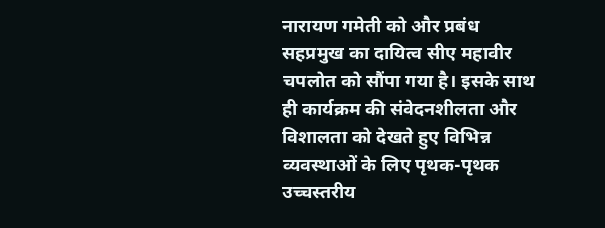नारायण गमेती को और प्रबंध सहप्रमुख का दायित्व सीए महावीर चपलोत को सौंपा गया है। इसके साथ ही कार्यक्रम की संवेदनशीलता और विशालता को देखते हुए विभिन्न व्यवस्थाओं के लिए पृथक-पृथक उच्चस्तरीय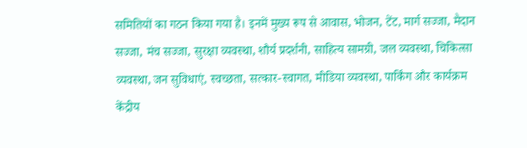समितियों का गठन किया गया है। इनमें मुख्य रूप से आवास, भोजन, टेंट, मार्ग सज्जा, मैदान सज्जा, मंच सज्जा, सुरक्षा व्यवस्था, शौर्य प्रदर्शनी, साहित्य सामग्री, जल व्यवस्था, चिकित्सा व्यवस्था, जन सुविधाएं, स्वच्छता, सत्कार-स्वागत, मीडिया व्यवस्था, पार्किंग और कार्यक्रम केंद्रीय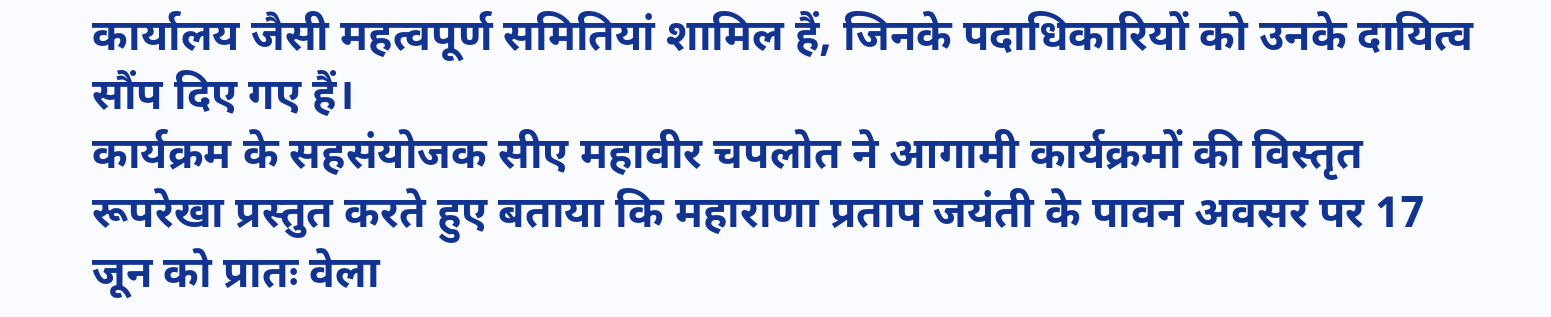कार्यालय जैसी महत्वपूर्ण समितियां शामिल हैं, जिनके पदाधिकारियों को उनके दायित्व सौंप दिए गए हैं।
कार्यक्रम के सहसंयोजक सीए महावीर चपलोत ने आगामी कार्यक्रमों की विस्तृत रूपरेखा प्रस्तुत करते हुए बताया कि महाराणा प्रताप जयंती के पावन अवसर पर 17 जून को प्रातः वेला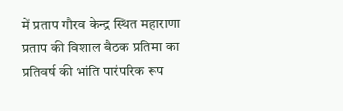में प्रताप गौरव केन्द्र स्थित महाराणा प्रताप की विशाल बैठक प्रतिमा का प्रतिवर्ष की भांति पारंपरिक रूप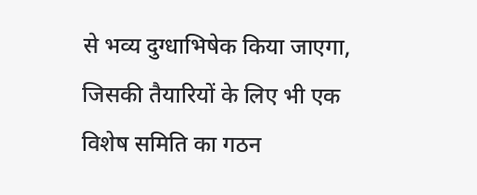से भव्य दुग्धाभिषेक किया जाएगा, जिसकी तैयारियों के लिए भी एक विशेष समिति का गठन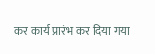कर कार्य प्रारंभ कर दिया गया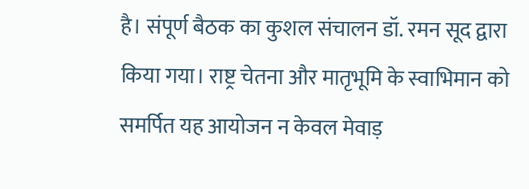है। संपूर्ण बैठक का कुशल संचालन डॉ. रमन सूद द्वारा किया गया। राष्ट्र चेतना और मातृभूमि के स्वाभिमान को समर्पित यह आयोजन न केवल मेवाड़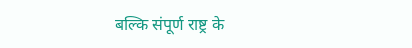बल्कि संपूर्ण राष्ट्र के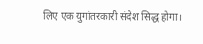लिए एक युगांतरकारी संदेश सिद्ध होगा।